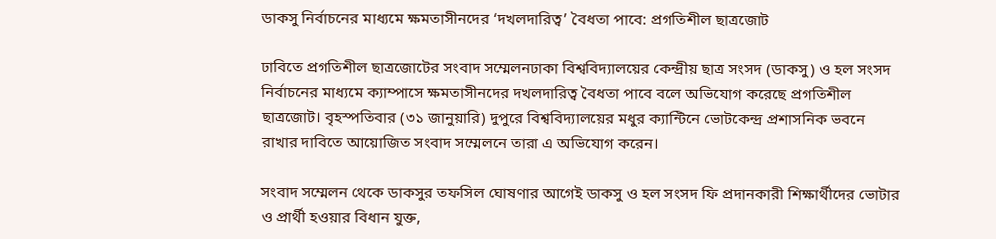ডাকসু নির্বাচনের মাধ্যমে ক্ষমতাসীনদের ‘দখলদারিত্ব’ বৈধতা পাবে: প্রগতিশীল ছাত্রজোট

ঢাবিতে প্রগতিশীল ছাত্রজোটের সংবাদ সম্মেলনঢাকা বিশ্ববিদ্যালয়ের কেন্দ্রীয় ছাত্র সংসদ (ডাকসু) ও হল সংসদ নির্বাচনের মাধ্যমে ক্যাম্পাসে ক্ষমতাসীনদের দখলদারিত্ব বৈধতা পাবে বলে অভিযোগ করেছে প্রগতিশীল ছাত্রজোট। বৃহস্পতিবার (৩১ জানুয়ারি) দুপুরে বিশ্ববিদ্যালয়ের মধুর ক্যান্টিনে ভোটকেন্দ্র প্রশাসনিক ভবনে রাখার দাবিতে আয়োজিত সংবাদ সম্মেলনে তারা এ অভিযোগ করেন।

সংবাদ সম্মেলন থেকে ডাকসুর তফসিল ঘোষণার আগেই ডাকসু ও হল সংসদ ফি প্রদানকারী শিক্ষার্থীদের ভোটার ও প্রার্থী হওয়ার বিধান যুক্ত,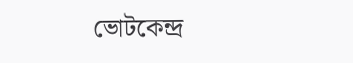ভোটকেন্দ্র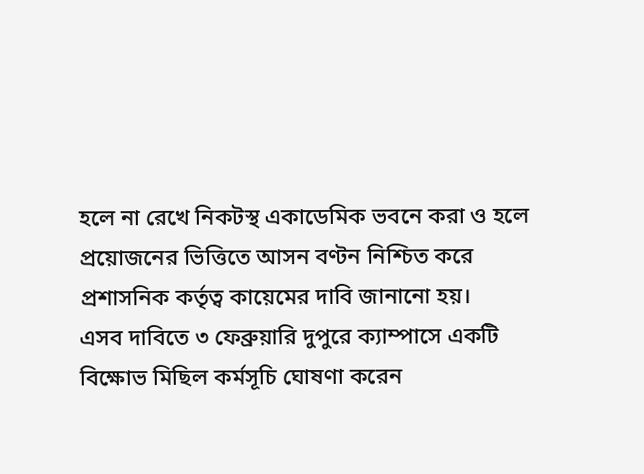হলে না রেখে নিকটস্থ একাডেমিক ভবনে করা ও হলে প্রয়োজনের ভিত্তিতে আসন বণ্টন নিশ্চিত করে প্রশাসনিক কর্তৃত্ব কায়েমের দাবি জানানো হয়।
এসব দাবিতে ৩ ফেব্রুয়ারি দুপুরে ক্যাম্পাসে একটি বিক্ষোভ মিছিল কর্মসূচি ঘোষণা করেন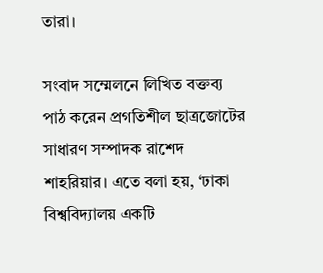তারা।

সংবাদ সম্মেলনে লিখিত বক্তব্য পাঠ করেন প্রগতিশীল ছাত্রজোটের সাধারণ সম্পাদক রাশেদ শাহরিয়ার। এতে বলা হয়, ‘ঢাকা বিশ্ববিদ্যালয় একটি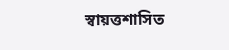স্বায়ত্তশাসিত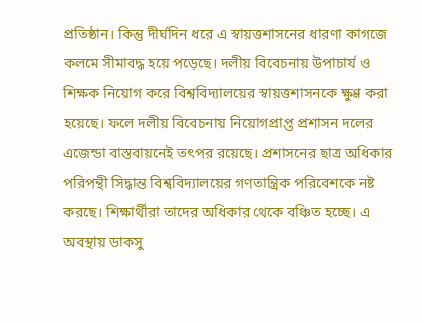প্রতিষ্ঠান। কিন্তু দীর্ঘদিন ধরে এ স্বায়ত্তশাসনের ধারণা কাগজে কলমে সীমাবদ্ধ হয়ে পড়েছে। দলীয় বিবেচনায় উপাচার্য ও শিক্ষক নিয়োগ করে বিশ্ববিদ্যালয়ের স্বায়ত্তশাসনকে ক্ষুণ্ণ করা হয়েছে। ফলে দলীয় বিবেচনায় নিয়োগপ্রাপ্ত প্রশাসন দলের এজেন্ডা বাস্তবায়নেই তৎপর রয়েছে। প্রশাসনের ছাত্র অধিকার পরিপন্থী সিদ্ধান্ত বিশ্ববিদ্যালয়ের গণতান্ত্রিক পরিবেশকে নষ্ট করছে। শিক্ষার্থীরা তাদের অধিকার থেকে বঞ্চিত হচ্ছে। এ অবস্থায় ডাকসু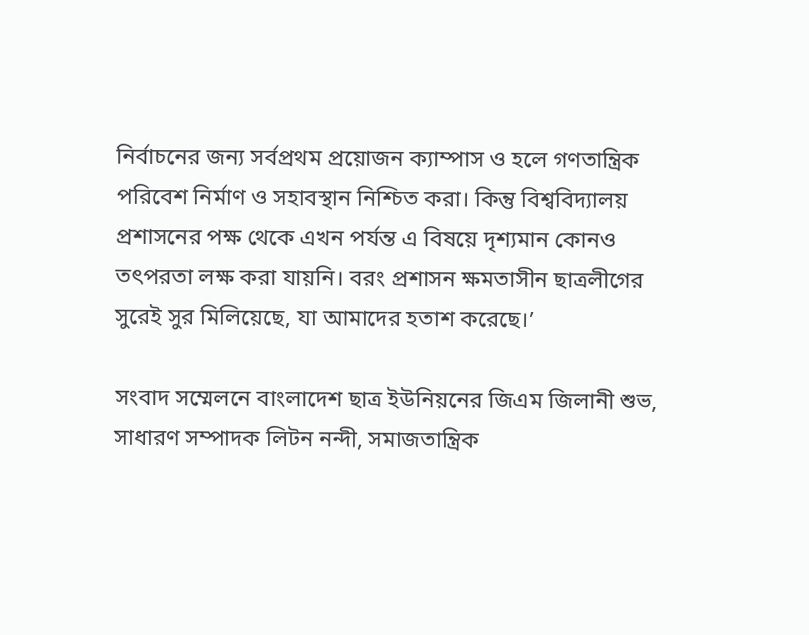নির্বাচনের জন্য সর্বপ্রথম প্রয়োজন ক্যাম্পাস ও হলে গণতান্ত্রিক পরিবেশ নির্মাণ ও সহাবস্থান নিশ্চিত করা। কিন্তু বিশ্ববিদ্যালয় প্রশাসনের পক্ষ থেকে এখন পর্যন্ত এ বিষয়ে দৃশ্যমান কোনও তৎপরতা লক্ষ করা যায়নি। বরং প্রশাসন ক্ষমতাসীন ছাত্রলীগের সুরেই সুর মিলিয়েছে, যা আমাদের হতাশ করেছে।’

সংবাদ সম্মেলনে বাংলাদেশ ছাত্র ইউনিয়নের জিএম জিলানী শুভ, সাধারণ সম্পাদক লিটন নন্দী, সমাজতান্ত্রিক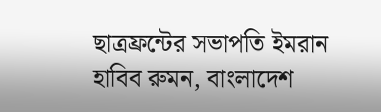ছাত্রফ্রন্টের সভাপতি ইমরান হাবিব রুমন, বাংলাদেশ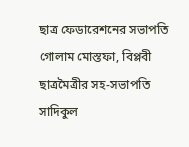ছাত্র ফেডারেশনের সভাপতি গোলাম মোস্তফা, বিপ্লবী ছাত্রমৈত্রীর সহ-সভাপতি সাদিকুল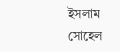ইসলাম সোহেল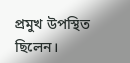প্রমুখ উপস্থিত ছিলেন।